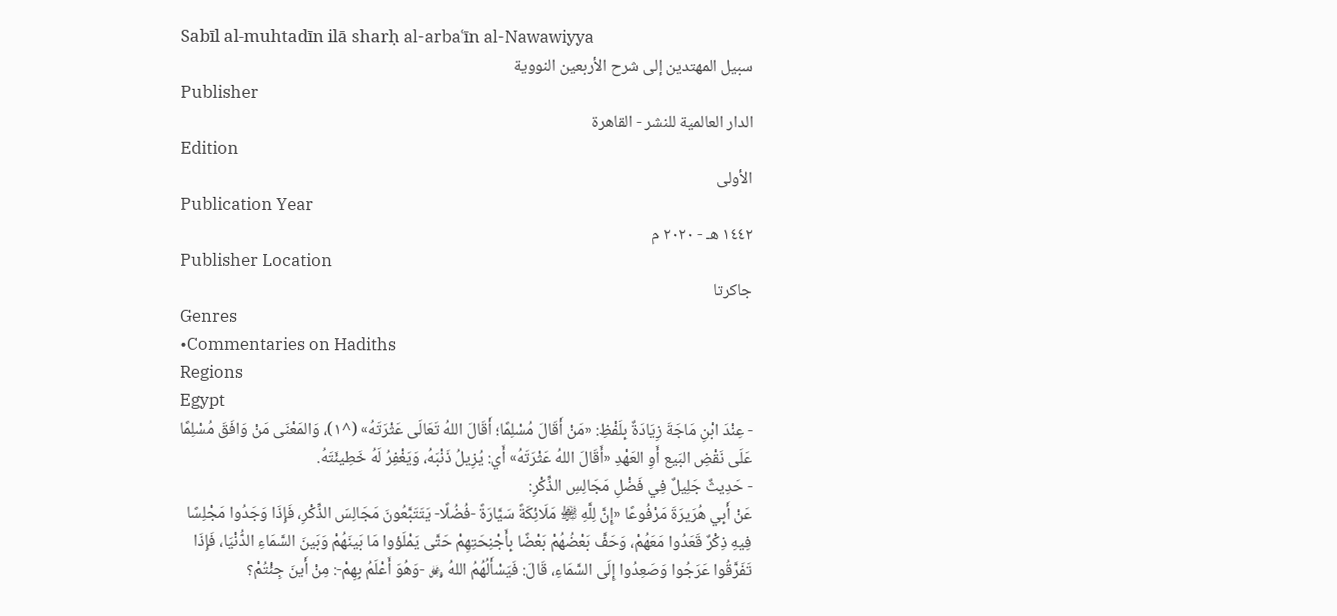Sabīl al-muhtadīn ilā sharḥ al-arbaʿīn al-Nawawiyya
سبيل المهتدين إلى شرح الأربعين النووية
Publisher
الدار العالمية للنشر - القاهرة
Edition
الأولى
Publication Year
١٤٤٢ هـ - ٢٠٢٠ م
Publisher Location
جاكرتا
Genres
•Commentaries on Hadiths
Regions
Egypt
- عِنْدَ ابْنِ مَاجَةَ زِيَادَةٌ بِلَفْظِ: «مَنْ أَقَالَ مُسْلِمًا؛ أَقَالَ اللهُ تَعَالَى عَثْرَتَهُ» (^١)، وَالمَعْنَى مَنْ وَافَقَ مُسْلِمًا عَلَى نَقْضِ البَيع أَوِ العَهْدِ «أَقَالَ اللهُ عَثْرَتَهُ» أَي: يُزِيلُ ذَنْبَهُ، وَيَغْفِرُ لَهُ خَطِيئَتَهُ.
- حَدِيثٌ جَلِيلٌ فِي فَضْلِ مَجَالِسِ الذِّكْرِ:
عَنْ أَبِي هُرَيرَةَ مَرْفُوعًا «إِنَّ لِلَّهِ ﵎ مَلَائِكَةً سَيَّارَةً -فُضُلًا- يَتَتَبَّعُونَ مَجَالِسَ الذِّكْرِ، فَإِذَا وَجَدُوا مَجْلِسًا فِيهِ ذِكْرٌ قَعَدُوا مَعَهُمْ، وَحَفَّ بَعْضُهُمْ بَعْضًا بِأَجْنِحَتِهِمْ حَتَّى يَمْلَؤوا مَا بَينَهُمْ وَبَينَ السَّمَاءِ الدُّنْيَا، فَإِذَا تَفَرَّقُوا عَرَجُوا وَصَعِدُوا إِلَى السَّمَاءِ، قَالَ: فَيَسْأَلُهُمُ اللهُ ﷿ -وَهُوَ أَعْلَمُ بِهِمْ-: مِنْ أَينَ جِئْتُمْ؟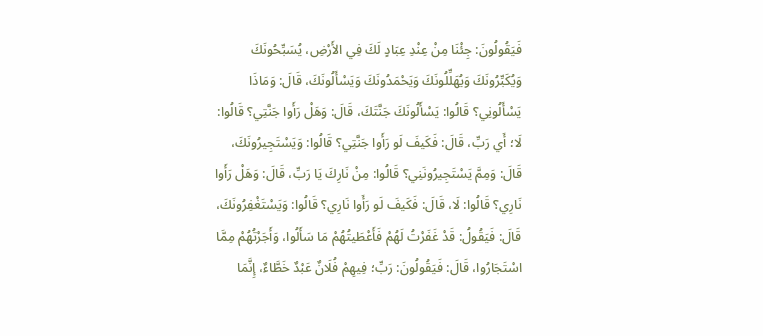فَيَقُولُونَ: جِئْنَا مِنْ عِنْدِ عِبَادٍ لَكَ فِي الأَرْضِ، يُسَبِّحُونَكَ وَيُكَبِّرُونَكَ وَيُهَلِّلُونَكَ وَيَحْمَدُونَكَ وَيَسْأَلُونَكَ، قَالَ: وَمَاذَا يَسْأَلُونِي؟ قَالُوا: يَسْأَلُونَكَ جَنَّتَكَ، قَالَ: وَهَلْ رَأَوا جَنَّتِي؟ قَالُوا: لَا؛ أَي رَبِّ، قَالَ: فَكَيفَ لَو رَأَوا جَنَّتِي؟ قَالُوا: وَيَسْتَجِيرُونَكَ، قَالَ: وَمِمَّ يَسْتَجِيرُونَنِي؟ قَالُوا: مِنْ نَارِكَ يَا رَبِّ، قَالَ: وَهَلْ رَأَوا نَارِي؟ قَالُوا: لَا، قَالَ: فَكَيفَ لَو رَأَوا نَارِي؟ قَالُوا: وَيَسْتَغْفِرُونَكَ، قَالَ: فَيَقُولُ: قَدْ غَفَرْتُ لَهُمْ فَأَعْطَيتُهُمْ مَا سَأَلُوا، وَأَجَرْتُهُمْ مِمَّا اسْتَجَارُوا، قَالَ: فَيَقُولُونَ: رَبِّ؛ فِيهِمْ فُلَانٌ عَبْدٌ خَطَّاءٌ، إِنَّمَا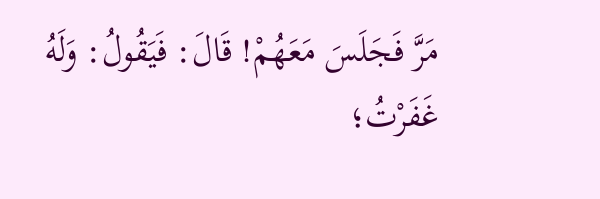مَرَّ فَجَلَسَ مَعَهُمْ! قَالَ: فَيَقُولُ: وَلَهُ غَفَرْتُ؛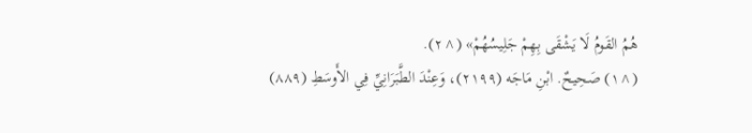هُمُ القَومُ لَا يَشْقَى بِهِمْ جَلِيسُهُمْ» (^٢).
(^١) صَحِيحٌ. ابْنِ مَاجَه (٢١٩٩)، وَعِنْدَ الطَّبَرَانِيِّ فِي الأَوسَطِ (٨٨٩)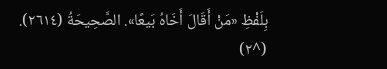بِلَفْظِ «مَنْ أَقَالَ أَخَاهُ بَيعًا». الصَّحِيحَةُ (٢٦١٤).
(^٢)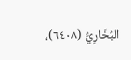البُخَارِيُّ (٦٤٠٨)،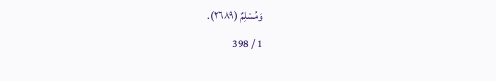وَمُسْلِمٌ (٢٦٨٩).
1 / 398